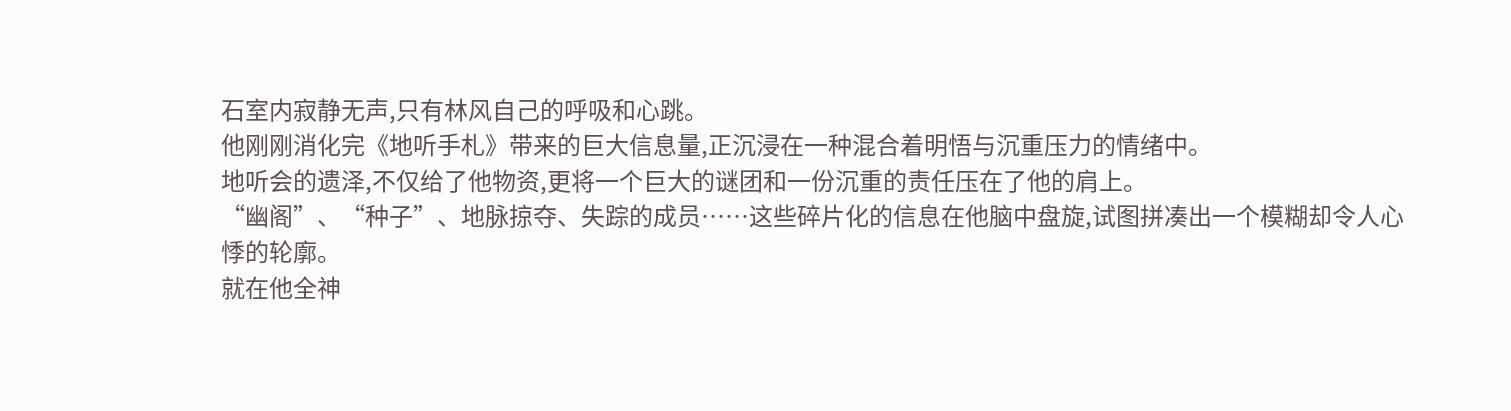石室内寂静无声,只有林风自己的呼吸和心跳。
他刚刚消化完《地听手札》带来的巨大信息量,正沉浸在一种混合着明悟与沉重压力的情绪中。
地听会的遗泽,不仅给了他物资,更将一个巨大的谜团和一份沉重的责任压在了他的肩上。
“幽阁”、“种子”、地脉掠夺、失踪的成员……这些碎片化的信息在他脑中盘旋,试图拼凑出一个模糊却令人心悸的轮廓。
就在他全神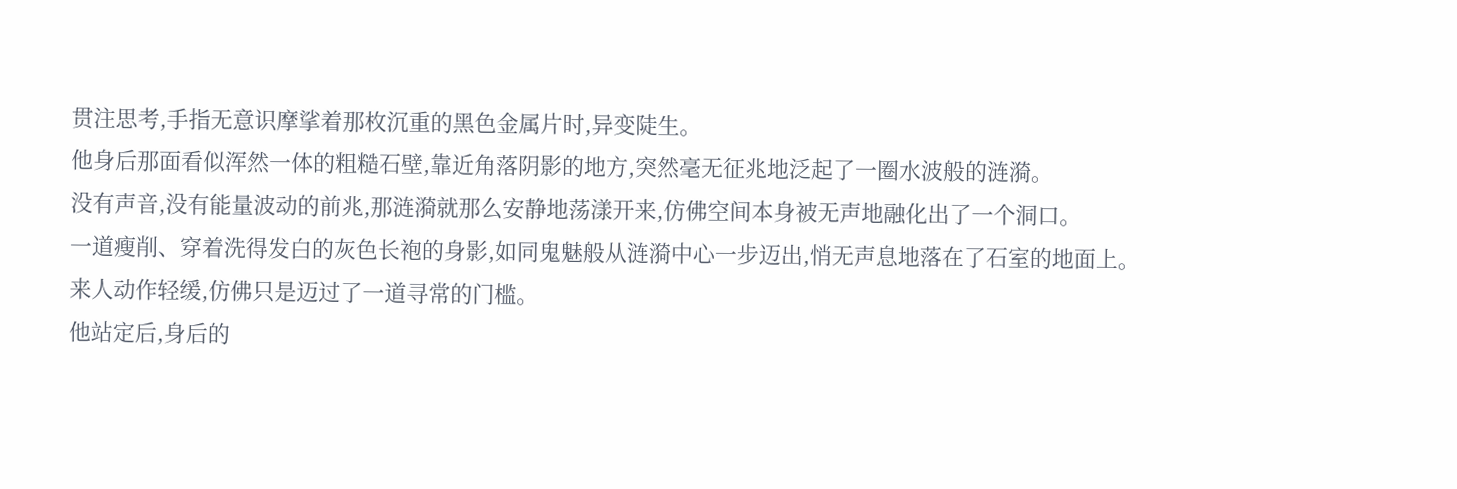贯注思考,手指无意识摩挲着那枚沉重的黑色金属片时,异变陡生。
他身后那面看似浑然一体的粗糙石壁,靠近角落阴影的地方,突然毫无征兆地泛起了一圈水波般的涟漪。
没有声音,没有能量波动的前兆,那涟漪就那么安静地荡漾开来,仿佛空间本身被无声地融化出了一个洞口。
一道瘦削、穿着洗得发白的灰色长袍的身影,如同鬼魅般从涟漪中心一步迈出,悄无声息地落在了石室的地面上。
来人动作轻缓,仿佛只是迈过了一道寻常的门槛。
他站定后,身后的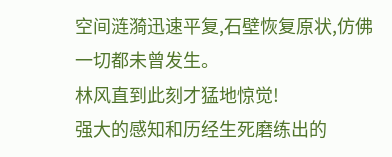空间涟漪迅速平复,石壁恢复原状,仿佛一切都未曾发生。
林风直到此刻才猛地惊觉!
强大的感知和历经生死磨练出的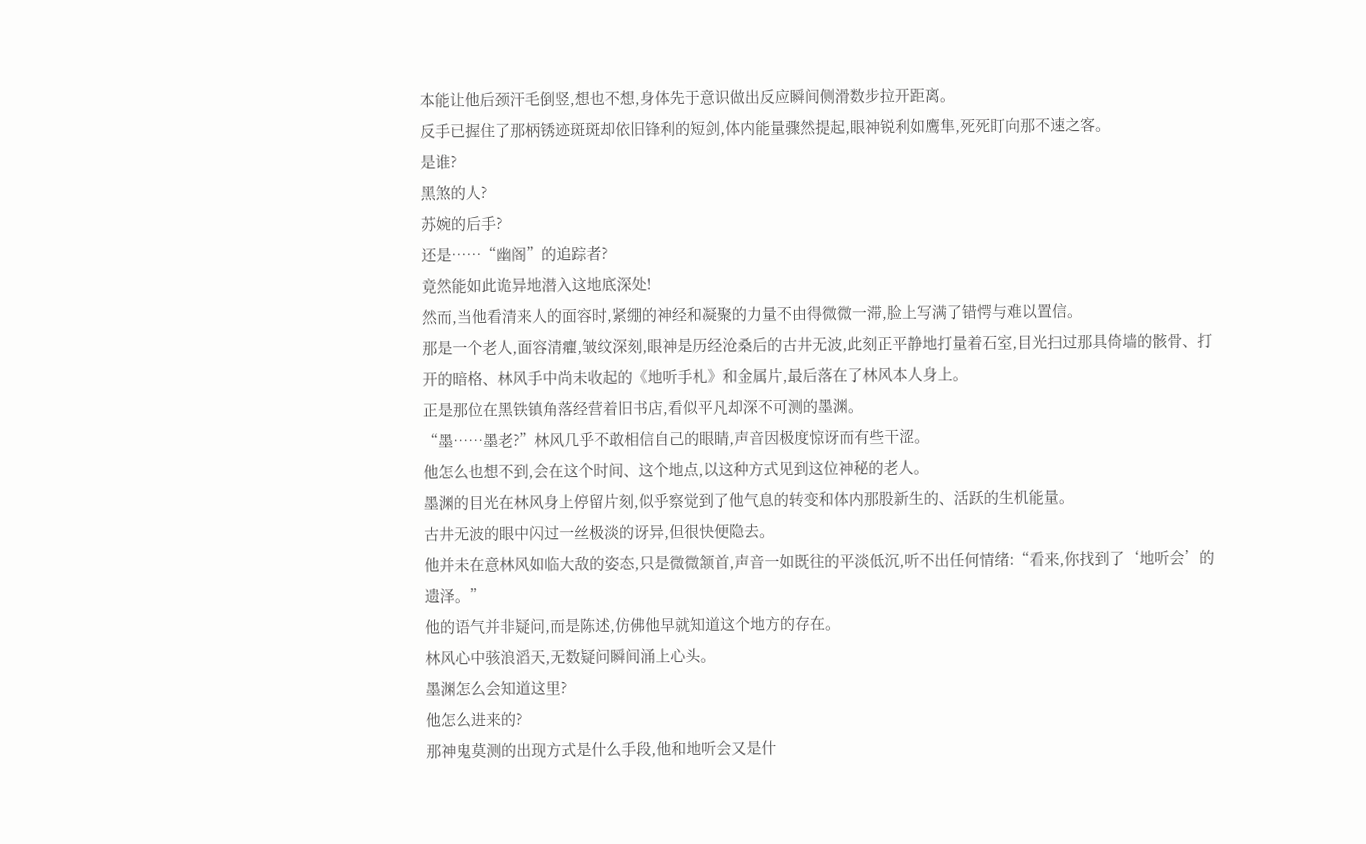本能让他后颈汗毛倒竖,想也不想,身体先于意识做出反应瞬间侧滑数步拉开距离。
反手已握住了那柄锈迹斑斑却依旧锋利的短剑,体内能量骤然提起,眼神锐利如鹰隼,死死盯向那不速之客。
是谁?
黑煞的人?
苏婉的后手?
还是……“幽阁”的追踪者?
竟然能如此诡异地潜入这地底深处!
然而,当他看清来人的面容时,紧绷的神经和凝聚的力量不由得微微一滞,脸上写满了错愕与难以置信。
那是一个老人,面容清癯,皱纹深刻,眼神是历经沧桑后的古井无波,此刻正平静地打量着石室,目光扫过那具倚墙的骸骨、打开的暗格、林风手中尚未收起的《地听手札》和金属片,最后落在了林风本人身上。
正是那位在黑铁镇角落经营着旧书店,看似平凡却深不可测的墨渊。
“墨……墨老?”林风几乎不敢相信自己的眼睛,声音因极度惊讶而有些干涩。
他怎么也想不到,会在这个时间、这个地点,以这种方式见到这位神秘的老人。
墨渊的目光在林风身上停留片刻,似乎察觉到了他气息的转变和体内那股新生的、活跃的生机能量。
古井无波的眼中闪过一丝极淡的讶异,但很快便隐去。
他并未在意林风如临大敌的姿态,只是微微颔首,声音一如既往的平淡低沉,听不出任何情绪:“看来,你找到了‘地听会’的遗泽。”
他的语气并非疑问,而是陈述,仿佛他早就知道这个地方的存在。
林风心中骇浪滔天,无数疑问瞬间涌上心头。
墨渊怎么会知道这里?
他怎么进来的?
那神鬼莫测的出现方式是什么手段,他和地听会又是什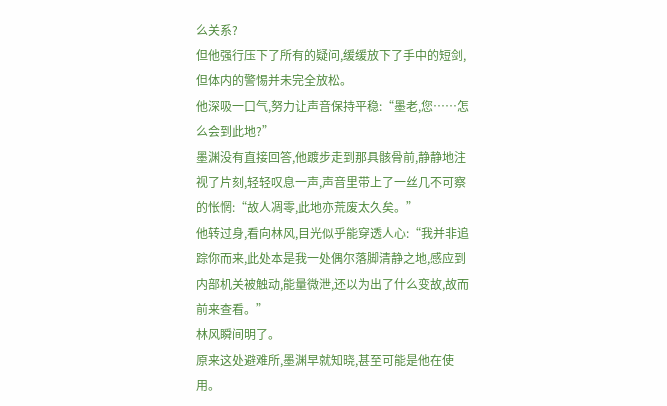么关系?
但他强行压下了所有的疑问,缓缓放下了手中的短剑,但体内的警惕并未完全放松。
他深吸一口气,努力让声音保持平稳:“墨老,您……怎么会到此地?”
墨渊没有直接回答,他踱步走到那具骸骨前,静静地注视了片刻,轻轻叹息一声,声音里带上了一丝几不可察的怅惘:“故人凋零,此地亦荒废太久矣。”
他转过身,看向林风,目光似乎能穿透人心:“我并非追踪你而来,此处本是我一处偶尔落脚清静之地,感应到内部机关被触动,能量微泄,还以为出了什么变故,故而前来查看。”
林风瞬间明了。
原来这处避难所,墨渊早就知晓,甚至可能是他在使用。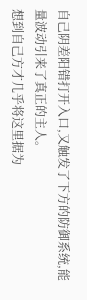自己阴差阳错打开入口,又触发了下方的防御系统,能量波动引来了真正的主人。
想到自己方才几乎将这里据为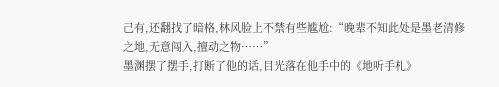己有,还翻找了暗格,林风脸上不禁有些尴尬:“晚辈不知此处是墨老清修之地,无意闯入,擅动之物……”
墨渊摆了摆手,打断了他的话,目光落在他手中的《地听手札》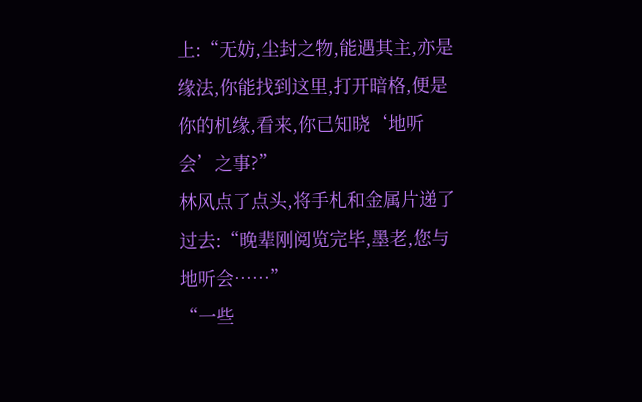上:“无妨,尘封之物,能遇其主,亦是缘法,你能找到这里,打开暗格,便是你的机缘,看来,你已知晓‘地听会’之事?”
林风点了点头,将手札和金属片递了过去:“晚辈刚阅览完毕,墨老,您与地听会……”
“一些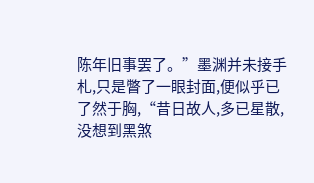陈年旧事罢了。”墨渊并未接手札,只是瞥了一眼封面,便似乎已了然于胸,“昔日故人,多已星散,没想到黑煞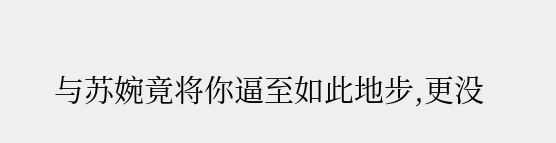与苏婉竟将你逼至如此地步,更没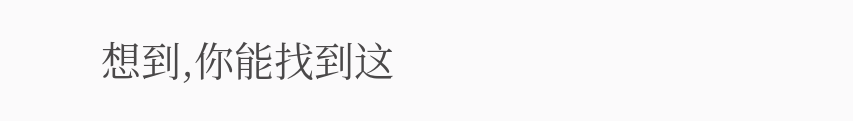想到,你能找到这